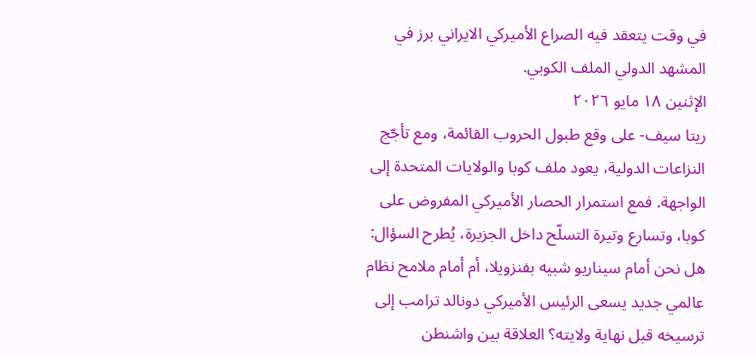في وقت يتعقد فيه الصراع الأميركي الايراني برز في المشهد الدولي الملف الكوبي.
الإثنين ١٨ مايو ٢٠٢٦
ريتا سيف- على وقع طبول الحروب القائمة، ومع تأجّج النزاعات الدولية، يعود ملف كوبا والولايات المتحدة إلى الواجهة. فمع استمرار الحصار الأميركي المفروض على كوبا، وتسارع وتيرة التسلّح داخل الجزيرة، يُطرح السؤال: هل نحن أمام سيناريو شبيه بفنزويلا، أم أمام ملامح نظام عالمي جديد يسعى الرئيس الأميركي دونالد ترامب إلى ترسيخه قبل نهاية ولايته؟ العلاقة بين واشنطن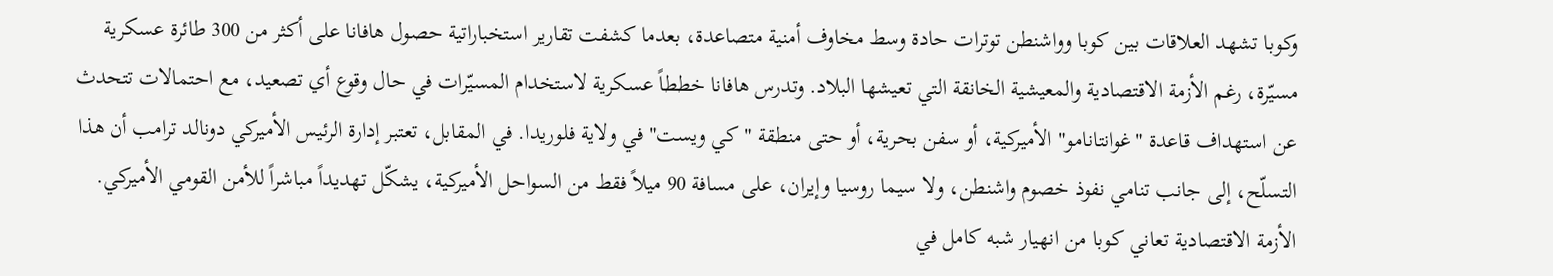وكوبا تشهد العلاقات بين كوبا وواشنطن توترات حادة وسط مخاوف أمنية متصاعدة، بعدما كشفت تقارير استخباراتية حصول هافانا على أكثر من 300 طائرة عسكرية مسيّرة، رغم الأزمة الاقتصادية والمعيشية الخانقة التي تعيشها البلاد. وتدرس هافانا خططاً عسكرية لاستخدام المسيّرات في حال وقوع أي تصعيد، مع احتمالات تتحدث عن استهداف قاعدة "غوانتانامو" الأميركية، أو سفن بحرية، أو حتى منطقة "كي ويست" في ولاية فلوريدا. في المقابل، تعتبر إدارة الرئيس الأميركي دونالد ترامب أن هذا التسلّح، إلى جانب تنامي نفوذ خصوم واشنطن، ولا سيما روسيا وإيران، على مسافة 90 ميلاً فقط من السواحل الأميركية، يشكّل تهديداً مباشراً للأمن القومي الأميركي. الأزمة الاقتصادية تعاني كوبا من انهيار شبه كامل في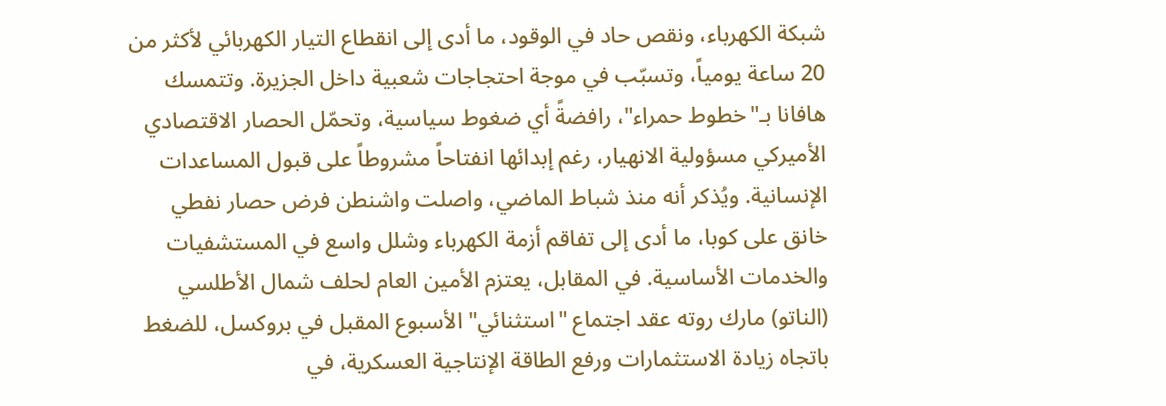شبكة الكهرباء، ونقص حاد في الوقود، ما أدى إلى انقطاع التيار الكهربائي لأكثر من 20 ساعة يومياً، وتسبّب في موجة احتجاجات شعبية داخل الجزيرة. وتتمسك هافانا بـ"خطوط حمراء"، رافضةً أي ضغوط سياسية، وتحمّل الحصار الاقتصادي الأميركي مسؤولية الانهيار، رغم إبدائها انفتاحاً مشروطاً على قبول المساعدات الإنسانية. ويُذكر أنه منذ شباط الماضي، واصلت واشنطن فرض حصار نفطي خانق على كوبا، ما أدى إلى تفاقم أزمة الكهرباء وشلل واسع في المستشفيات والخدمات الأساسية. في المقابل، يعتزم الأمين العام لحلف شمال الأطلسي (الناتو) مارك روته عقد اجتماع "استثنائي" الأسبوع المقبل في بروكسل، للضغط باتجاه زيادة الاستثمارات ورفع الطاقة الإنتاجية العسكرية، في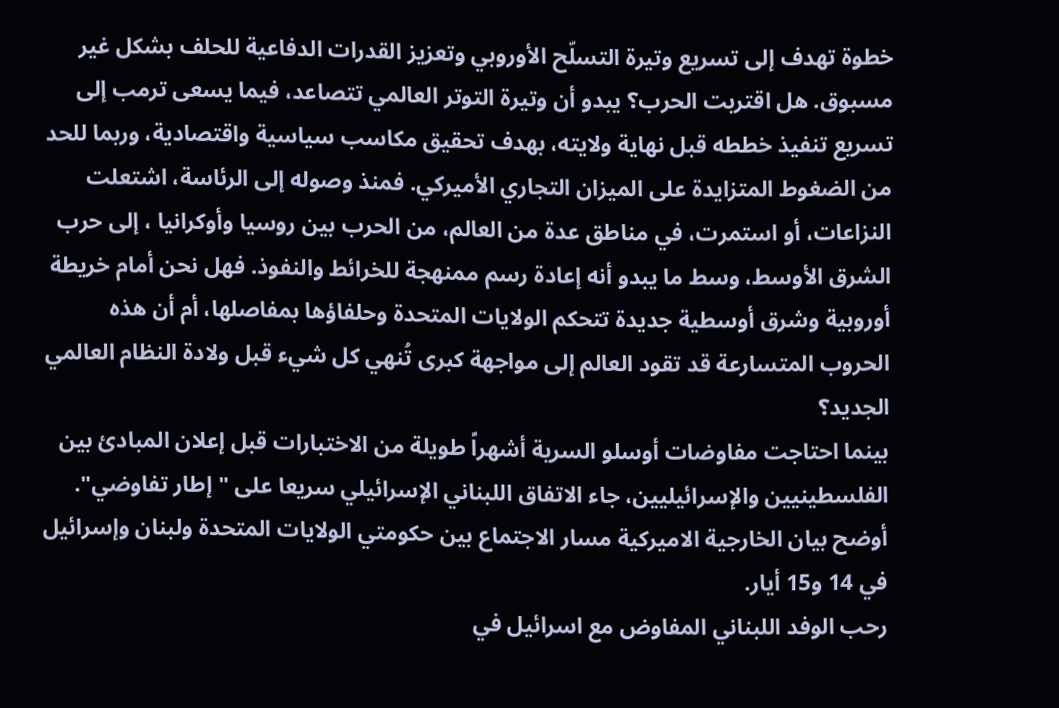خطوة تهدف إلى تسريع وتيرة التسلّح الأوروبي وتعزيز القدرات الدفاعية للحلف بشكل غير مسبوق. هل اقتربت الحرب؟ يبدو أن وتيرة التوتر العالمي تتصاعد، فيما يسعى ترمب إلى تسريع تنفيذ خططه قبل نهاية ولايته، بهدف تحقيق مكاسب سياسية واقتصادية، وربما للحد من الضغوط المتزايدة على الميزان التجاري الأميركي. فمنذ وصوله إلى الرئاسة، اشتعلت النزاعات، أو استمرت، في مناطق عدة من العالم، من الحرب بين روسيا وأوكرانيا ، إلى حرب الشرق الأوسط، وسط ما يبدو أنه إعادة رسم ممنهجة للخرائط والنفوذ. فهل نحن أمام خريطة أوروبية وشرق أوسطية جديدة تتحكم الولايات المتحدة وحلفاؤها بمفاصلها، أم أن هذه الحروب المتسارعة قد تقود العالم إلى مواجهة كبرى تُنهي كل شيء قبل ولادة النظام العالمي الجديد؟
بينما احتاجت مفاوضات أوسلو السرية أشهراً طويلة من الاختبارات قبل إعلان المبادئ بين الفلسطينيين والإسرائيليين، جاء الاتفاق اللبناني الإسرائيلي سريعا على "إطار تفاوضي".
أوضح بيان الخارجية الاميركية مسار الاجتماع بين حكومتي الولايات المتحدة ولبنان وإسرائيل في 14 و15 أيار.
رحب الوفد اللبناني المفاوض مع اسرائيل في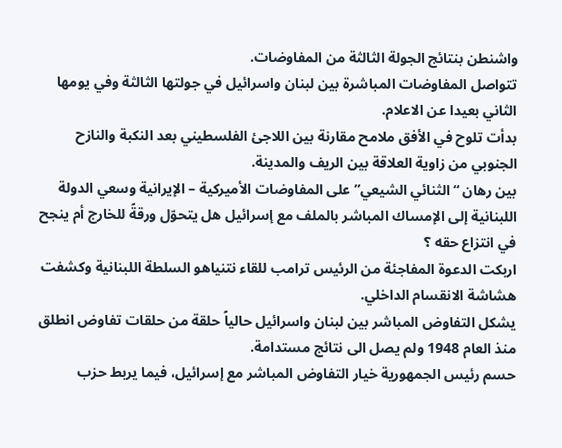واشنطن بنتائج الجولة الثالثة من المفاوضات.
تتواصل المفاوضات المباشرة بين لبنان واسرائيل في جولتها الثالثة وفي يومها الثاني بعيدا عن الاعلام.
بدأت تلوح في الأفق ملامح مقارنة بين اللاجئ الفلسطيني بعد النكبة والنازح الجنوبي من زاوية العلاقة بين الريف والمدينة.
بين رهان “الثنائي الشيعي” على المفاوضات الأميركية – الإيرانية وسعي الدولة اللبنانية إلى الإمساك المباشر بالملف مع إسرائيل هل يتحوّل ورقةً للخارج أم ينجح في انتزاع حقه ؟
اربكت الدعوة المفاجئة من الرئيس ترامب للقاء نتنياهو السلطة اللبنانية وكشفت هشاشة الانقسام الداخلي.
يشكل التفاوض المباشر بين لبنان واسرائيل حالياً حلقة من حلقات تفاوض انطلق منذ العام 1948 ولم يصل الى نتائج مستدامة.
حسم رئيس الجمهورية خيار التفاوض المباشر مع إسرائيل، فيما يربط حزب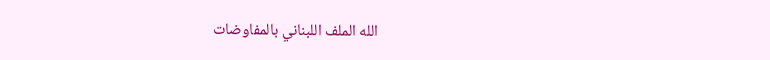الله الملف اللبناني بالمفاوضات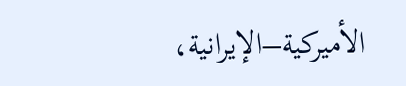الأميركية–الإيرانية،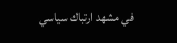في مشهد ارتباك سياسي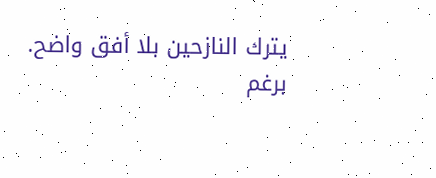يترك النازحين بلا أفق واضح.
برغم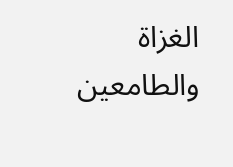الغزاة والطامعين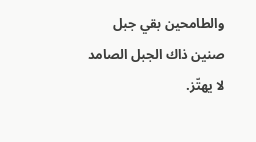والطامحين بقي جبل صنين ذاك الجبل الصامد لا يهتّز.